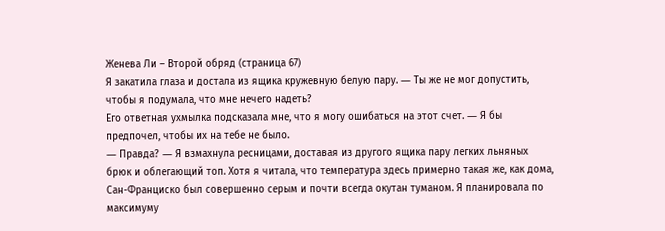Женева Ли – Второй обряд (страница 67)
Я закатила глаза и достала из ящика кружевную белую пару. ― Ты же не мог допустить, чтобы я подумала, что мне нечего надеть?
Его ответная ухмылка подсказала мне, что я могу ошибаться на этот счет. ― Я бы предпочел, чтобы их на тебе не было.
― Правда? ― Я взмахнула ресницами, доставая из другого ящика пару легких льняных брюк и облегающий топ. Хотя я читала, что температура здесь примерно такая же, как дома, Сан-Франциско был совершенно серым и почти всегда окутан туманом. Я планировала по максимуму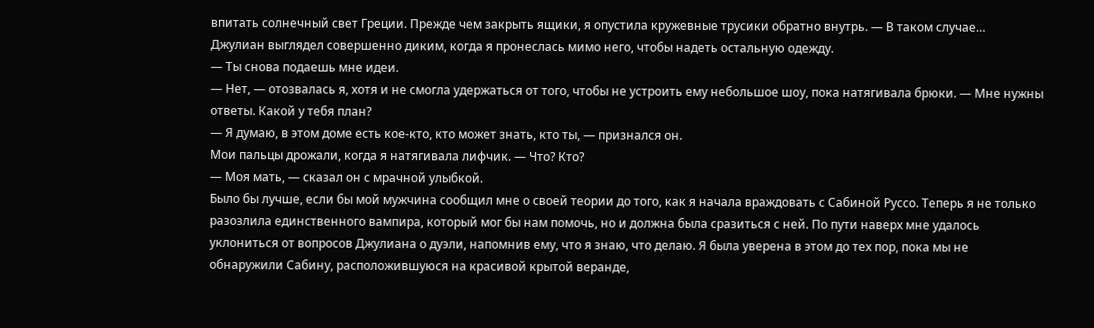впитать солнечный свет Греции. Прежде чем закрыть ящики, я опустила кружевные трусики обратно внутрь. ― В таком случае…
Джулиан выглядел совершенно диким, когда я пронеслась мимо него, чтобы надеть остальную одежду.
― Ты снова подаешь мне идеи.
― Нет, ― отозвалась я, хотя и не смогла удержаться от того, чтобы не устроить ему небольшое шоу, пока натягивала брюки. ― Мне нужны ответы. Какой у тебя план?
― Я думаю, в этом доме есть кое-кто, кто может знать, кто ты, ― признался он.
Мои пальцы дрожали, когда я натягивала лифчик. ― Что? Кто?
― Моя мать, ― сказал он с мрачной улыбкой.
Было бы лучше, если бы мой мужчина сообщил мне о своей теории до того, как я начала враждовать с Сабиной Руссо. Теперь я не только разозлила единственного вампира, который мог бы нам помочь, но и должна была сразиться с ней. По пути наверх мне удалось уклониться от вопросов Джулиана о дуэли, напомнив ему, что я знаю, что делаю. Я была уверена в этом до тех пор, пока мы не обнаружили Сабину, расположившуюся на красивой крытой веранде,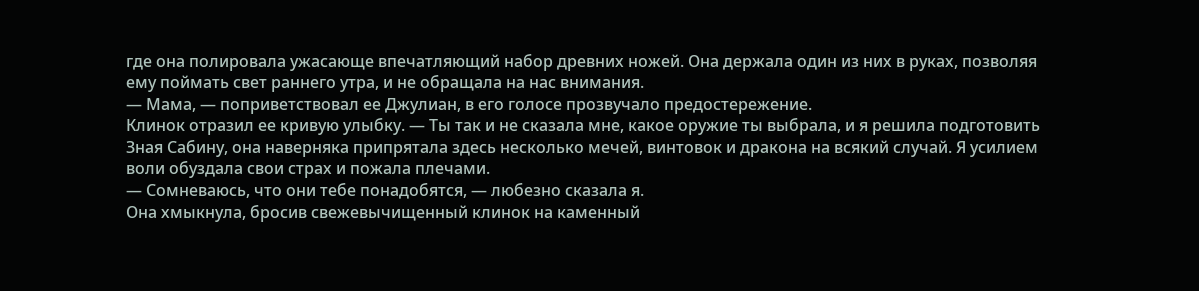где она полировала ужасающе впечатляющий набор древних ножей. Она держала один из них в руках, позволяя ему поймать свет раннего утра, и не обращала на нас внимания.
― Мама, ― поприветствовал ее Джулиан, в его голосе прозвучало предостережение.
Клинок отразил ее кривую улыбку. ― Ты так и не сказала мне, какое оружие ты выбрала, и я решила подготовить
Зная Сабину, она наверняка припрятала здесь несколько мечей, винтовок и дракона на всякий случай. Я усилием воли обуздала свои страх и пожала плечами.
― Сомневаюсь, что они тебе понадобятся, ― любезно сказала я.
Она хмыкнула, бросив свежевычищенный клинок на каменный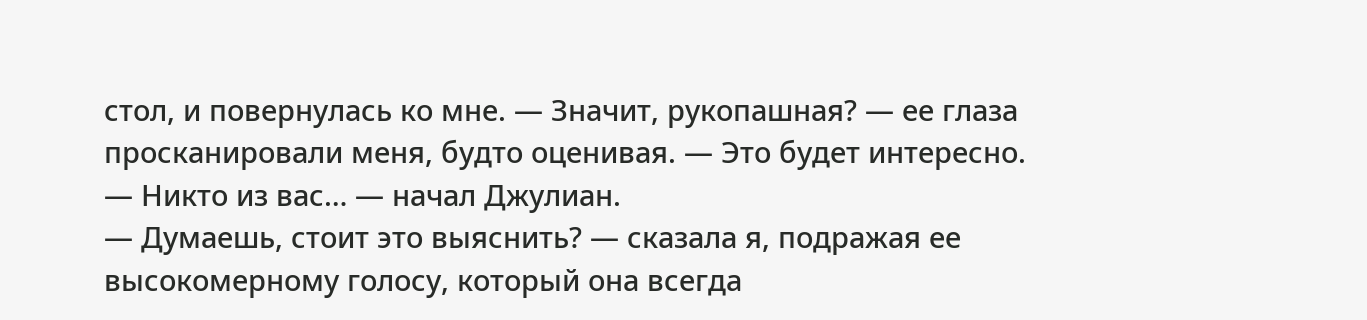стол, и повернулась ко мне. ― Значит, рукопашная? ― ее глаза просканировали меня, будто оценивая. ― Это будет интересно.
― Никто из вас… ― начал Джулиан.
― Думаешь, стоит это выяснить? ― сказала я, подражая ее высокомерному голосу, который она всегда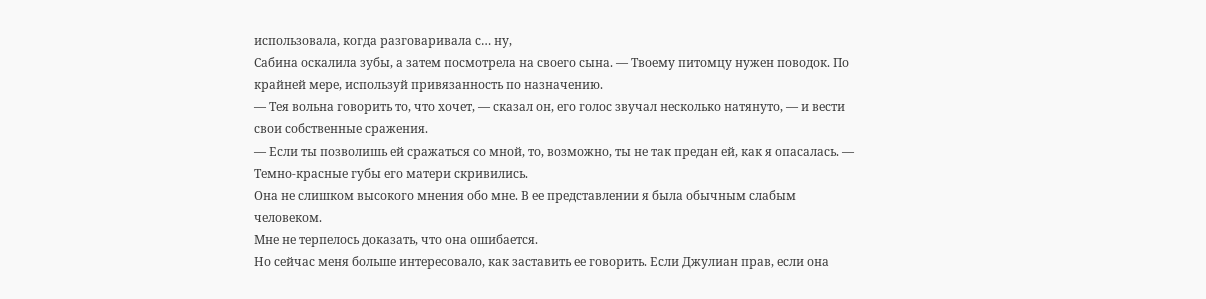использовала, когда разговаривала с… ну,
Сабина оскалила зубы, а затем посмотрела на своего сына. ― Твоему питомцу нужен поводок. По крайней мере, используй привязанность по назначению.
― Тея вольна говорить то, что хочет, ― сказал он, его голос звучал несколько натянуто, ― и вести свои собственные сражения.
― Если ты позволишь ей сражаться со мной, то, возможно, ты не так предан ей, как я опасалась. ― Темно-красные губы его матери скривились.
Она не слишком высокого мнения обо мне. В ее представлении я была обычным слабым человеком.
Мне не терпелось доказать, что она ошибается.
Но сейчас меня больше интересовало, как заставить ее говорить. Если Джулиан прав, если она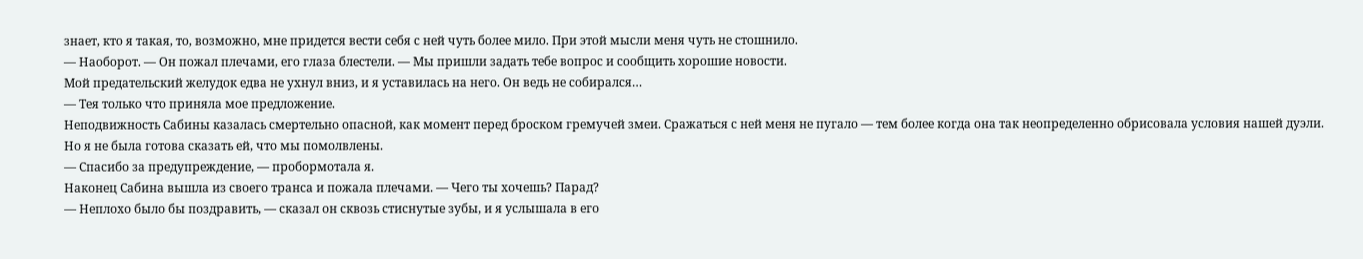знает, кто я такая, то, возможно, мне придется вести себя с ней чуть более мило. При этой мысли меня чуть не стошнило.
― Наоборот. ― Он пожал плечами, его глаза блестели. ― Мы пришли задать тебе вопрос и сообщить хорошие новости.
Мой предательский желудок едва не ухнул вниз, и я уставилась на него. Он ведь не собирался…
― Тея только что приняла мое предложение.
Неподвижность Сабины казалась смертельно опасной, как момент перед броском гремучей змеи. Сражаться с ней меня не пугало ― тем более когда она так неопределенно обрисовала условия нашей дуэли. Но я не была готова сказать ей, что мы помолвлены.
― Спасибо за предупреждение, ― пробормотала я.
Наконец Сабина вышла из своего транса и пожала плечами. ― Чего ты хочешь? Парад?
― Неплохо было бы поздравить, ― сказал он сквозь стиснутые зубы, и я услышала в его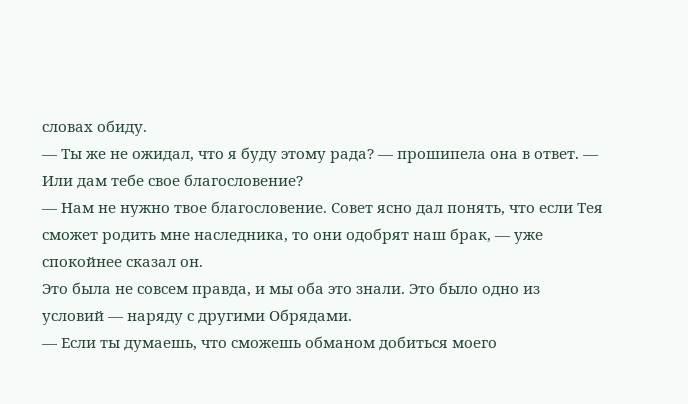словах обиду.
― Ты же не ожидал, что я буду этому рада? ― прошипела она в ответ. ― Или дам тебе свое благословение?
― Нам не нужно твое благословение. Совет ясно дал понять, что если Тея сможет родить мне наследника, то они одобрят наш брак, ― уже спокойнее сказал он.
Это была не совсем правда, и мы оба это знали. Это было одно из условий ― наряду с другими Обрядами.
― Если ты думаешь, что сможешь обманом добиться моего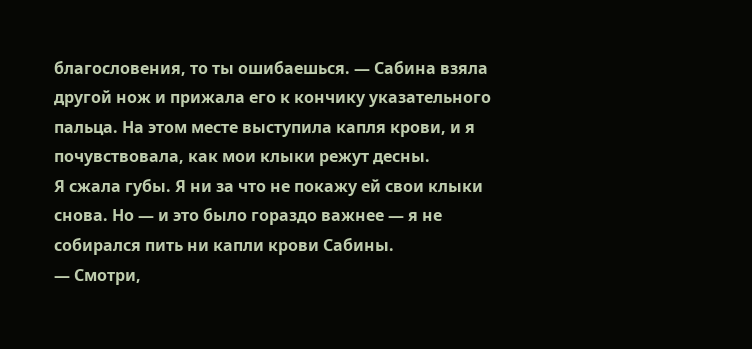благословения, то ты ошибаешься. ― Сабина взяла другой нож и прижала его к кончику указательного пальца. На этом месте выступила капля крови, и я почувствовала, как мои клыки режут десны.
Я сжала губы. Я ни за что не покажу ей свои клыки снова. Но ― и это было гораздо важнее ― я не собирался пить ни капли крови Сабины.
― Смотри,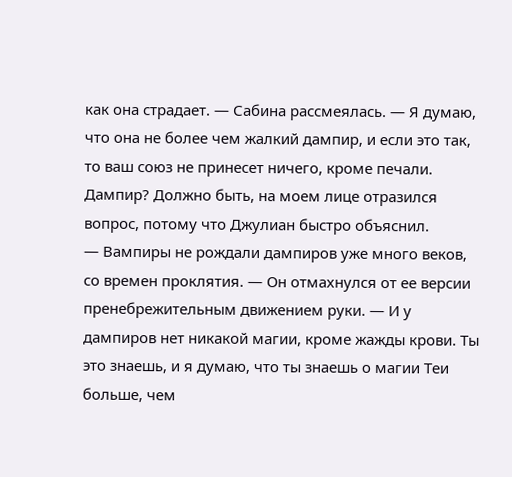как она страдает. ― Сабина рассмеялась. ― Я думаю, что она не более чем жалкий дампир, и если это так, то ваш союз не принесет ничего, кроме печали.
Дампир? Должно быть, на моем лице отразился вопрос, потому что Джулиан быстро объяснил.
― Вампиры не рождали дампиров уже много веков, со времен проклятия. ― Он отмахнулся от ее версии пренебрежительным движением руки. ― И у дампиров нет никакой магии, кроме жажды крови. Ты это знаешь, и я думаю, что ты знаешь о магии Теи больше, чем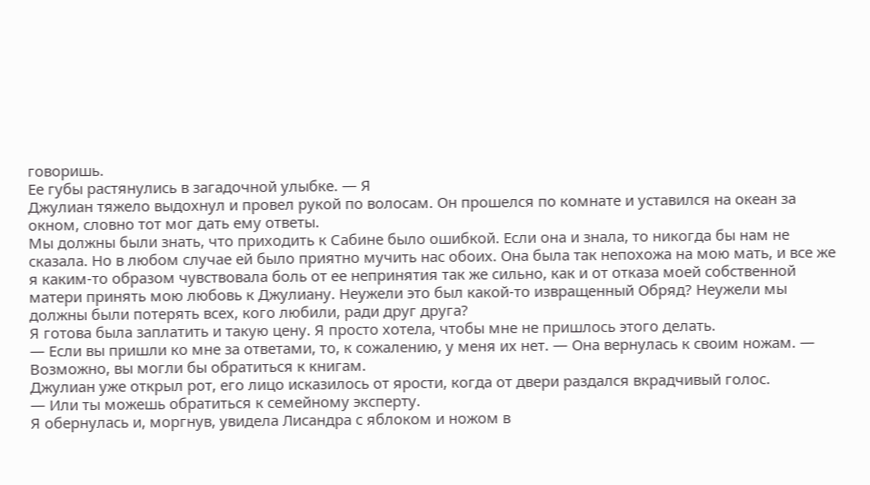говоришь.
Ее губы растянулись в загадочной улыбке. ― Я
Джулиан тяжело выдохнул и провел рукой по волосам. Он прошелся по комнате и уставился на океан за окном, словно тот мог дать ему ответы.
Мы должны были знать, что приходить к Сабине было ошибкой. Если она и знала, то никогда бы нам не сказала. Но в любом случае ей было приятно мучить нас обоих. Она была так непохожа на мою мать, и все же я каким-то образом чувствовала боль от ее непринятия так же сильно, как и от отказа моей собственной матери принять мою любовь к Джулиану. Неужели это был какой-то извращенный Обряд? Неужели мы должны были потерять всех, кого любили, ради друг друга?
Я готова была заплатить и такую цену. Я просто хотела, чтобы мне не пришлось этого делать.
― Если вы пришли ко мне за ответами, то, к сожалению, у меня их нет. ― Она вернулась к своим ножам. ― Возможно, вы могли бы обратиться к книгам.
Джулиан уже открыл рот, его лицо исказилось от ярости, когда от двери раздался вкрадчивый голос.
― Или ты можешь обратиться к семейному эксперту.
Я обернулась и, моргнув, увидела Лисандра с яблоком и ножом в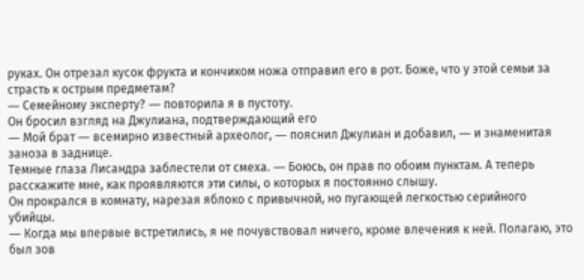руках. Он отрезал кусок фрукта и кончиком ножа отправил его в рот. Боже, что у этой семьи за страсть к острым предметам?
― Семейному эксперту? ― повторила я в пустоту.
Он бросил взгляд на Джулиана, подтверждающий его
― Мой брат ― всемирно известный археолог, ― пояснил Джулиан и добавил, ― и знаменитая заноза в заднице.
Темные глаза Лисандра заблестели от смеха. ― Боюсь, он прав по обоим пунктам. А теперь расскажите мне, как проявляются эти силы, о которых я постоянно слышу.
Он прокрался в комнату, нарезая яблоко с привычной, но пугающей легкостью серийного убийцы.
― Когда мы впервые встретились, я не почувствовал ничего, кроме влечения к ней. Полагаю, это был зов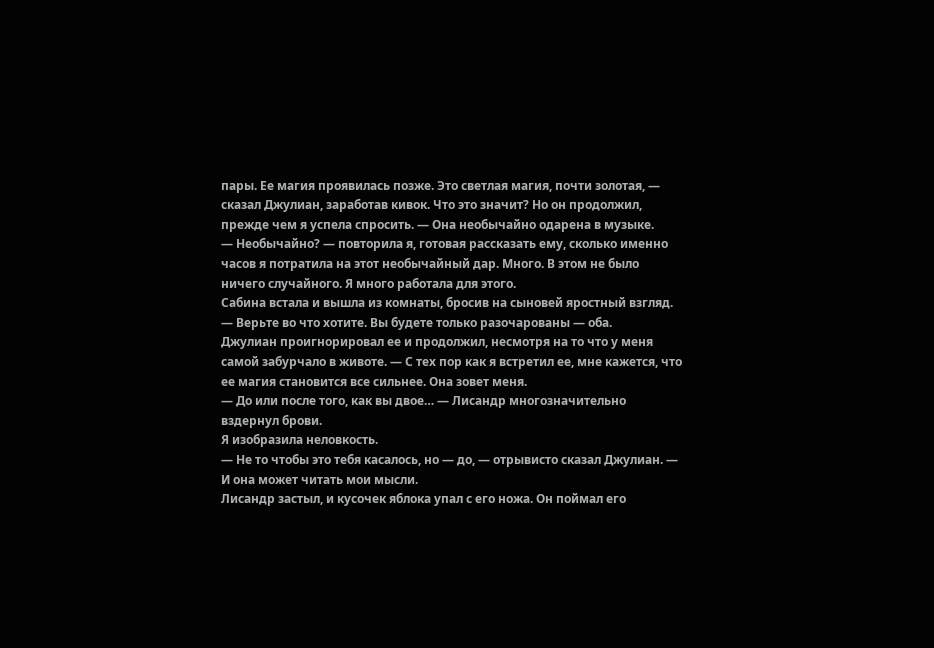пары. Ее магия проявилась позже. Это светлая магия, почти золотая, ― сказал Джулиан, заработав кивок. Что это значит? Но он продолжил, прежде чем я успела спросить. ― Она необычайно одарена в музыке.
― Необычайно? ― повторила я, готовая рассказать ему, сколько именно часов я потратила на этот необычайный дар. Много. В этом не было ничего случайного. Я много работала для этого.
Сабина встала и вышла из комнаты, бросив на сыновей яростный взгляд. ― Верьте во что хотите. Вы будете только разочарованы ― оба.
Джулиан проигнорировал ее и продолжил, несмотря на то что у меня самой забурчало в животе. ― С тех пор как я встретил ее, мне кажется, что ее магия становится все сильнее. Она зовет меня.
― До или после того, как вы двое… ― Лисандр многозначительно вздернул брови.
Я изобразила неловкость.
― Не то чтобы это тебя касалось, но ― до, ― отрывисто сказал Джулиан. ― И она может читать мои мысли.
Лисандр застыл, и кусочек яблока упал с его ножа. Он поймал его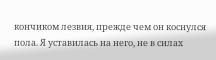кончиком лезвия, прежде чем он коснулся пола. Я уставилась на него, не в силах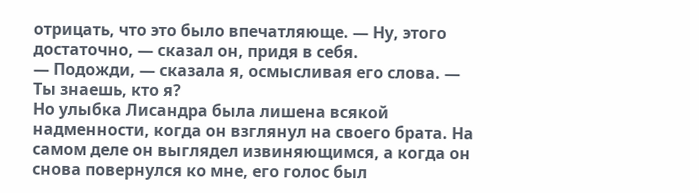отрицать, что это было впечатляюще. ― Ну, этого достаточно, ― сказал он, придя в себя.
― Подожди, ― сказала я, осмысливая его слова. ― Ты знаешь, кто я?
Но улыбка Лисандра была лишена всякой надменности, когда он взглянул на своего брата. На самом деле он выглядел извиняющимся, а когда он снова повернулся ко мне, его голос был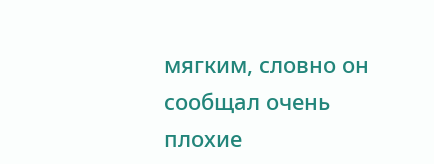мягким, словно он сообщал очень плохие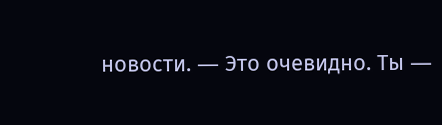новости. ― Это очевидно. Ты ―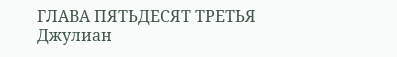ГЛАВА ПЯТЬДЕСЯТ ТРЕТЬЯ
Джулиан